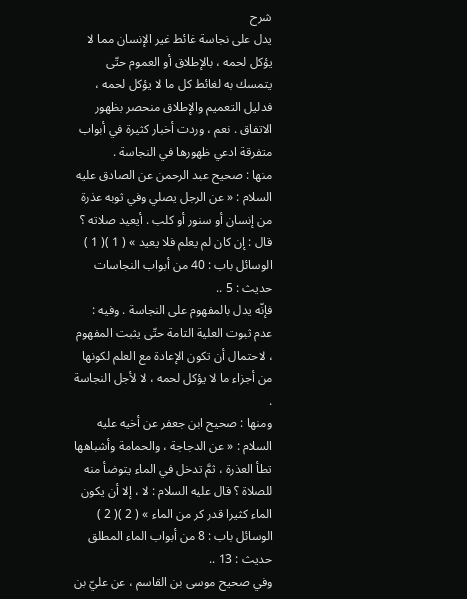شرح
يدل على نجاسة غائط غير الإنسان مما لا يؤكل لحمه ، بالإطلاق أو العموم حتّى يتمسك به لغائط كل ما لا يؤكل لحمه ، فدليل التعميم والإطلاق منحصر بظهور الاتفاق . نعم ، وردت أخبار كثيرة في أبواب متفرقة ادعي ظهورها في النجاسة .
منها : صحيح عبد الرحمن عن الصادق عليه السلام : « عن الرجل يصلي وفي ثوبه عذرة من إنسان أو سنور أو كلب . أيعيد صلاته ؟ قال : إن كان لم يعلم فلا يعيد » ( 1 )( 1 ) الوسائل باب : 40 من أبواب النجاسات حديث : 5 ..
فإنّه يدل بالمفهوم على النجاسة . وفيه : عدم ثبوت العلية التامة حتّى يثبت المفهوم ، لاحتمال أن تكون الإعادة مع العلم لكونها من أجزاء ما لا يؤكل لحمه ، لا لأجل النجاسة .
ومنها : صحيح ابن جعفر عن أخيه عليه السلام : « عن الدجاجة ، والحمامة وأشباهها تطأ العذرة ، ثمَّ تدخل في الماء يتوضأ منه للصلاة ؟ قال عليه السلام : لا ، إلا أن يكون الماء كثيرا قدر كر من الماء » ( 2 )( 2 ) الوسائل باب : 8 من أبواب الماء المطلق حديث : 13 ..
وفي صحيح موسى بن القاسم ، عن عليّ بن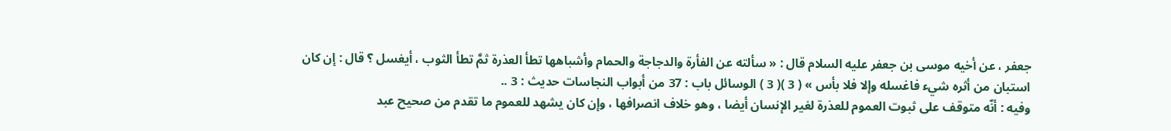جعفر ، عن أخيه موسى بن جعفر عليه السلام قال : « سألته عن الفأرة والدجاجة والحمام وأشباهها تطأ العذرة ثمَّ تطأ الثوب ، أيغسل ؟ قال : إن كان استبان من أثره شيء فاغسله وإلا فلا بأس » ( 3 )( 3 ) الوسائل باب : 37 من أبواب النجاسات حديث : 3 ..
وفيه : أنّه متوقف على ثبوت العموم للعذرة لغير الإنسان أيضا ، وهو خلاف انصرافها ، وإن كان يشهد للعموم ما تقدم من صحيح عبد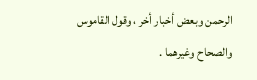الرحمن وبعض أخبار أخر ، وقول القاموس والصحاح وغيرهما .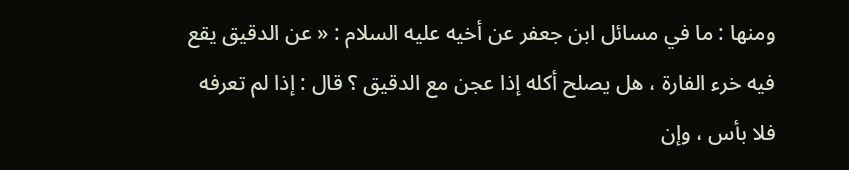ومنها : ما في مسائل ابن جعفر عن أخيه عليه السلام : « عن الدقيق يقع فيه خرء الفارة ، هل يصلح أكله إذا عجن مع الدقيق ؟ قال : إذا لم تعرفه فلا بأس ، وإن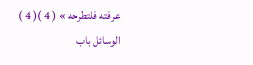عرفته فلتطرحه » ( 4 )( 4 ) الوسائل باب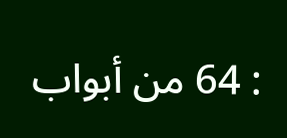: 64 من أبواب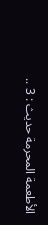الأطعمة المحرمة حديث : 3 ..